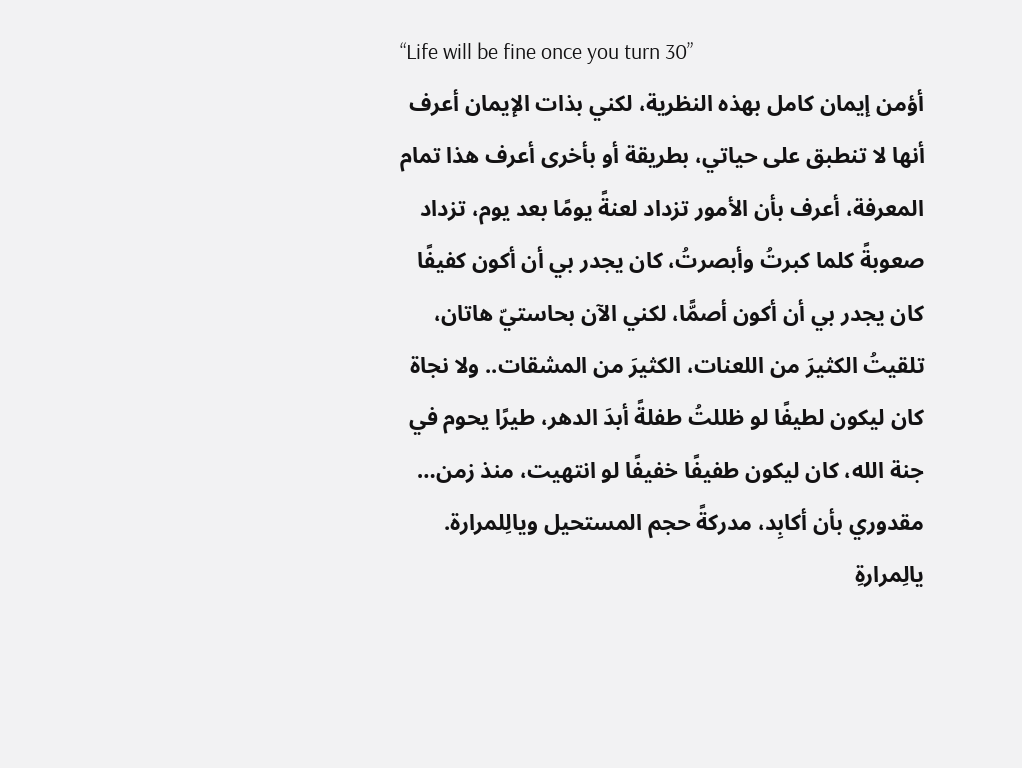“Life will be fine once you turn 30”
أؤمن إيمان كامل بهذه النظرية، لكني بذات الإيمان أعرف أنها لا تنطبق على حياتي، بطريقة أو بأخرى أعرف هذا تمام المعرفة، أعرف بأن الأمور تزداد لعنةً يومًا بعد يوم، تزداد صعوبةً كلما كبرتُ وأبصرتُ، كان يجدر بي أن أكون كفيفًا كان يجدر بي أن أكون أصمًّا، لكني الآن بحاستيّ هاتان، تلقيتُ الكثيرَ من اللعنات، الكثيرَ من المشقات.. ولا نجاة
كان ليكون لطيفًا لو ظللتُ طفلةً أبدَ الدهر، طيرًا يحوم في جنة الله، كان ليكون طفيفًا خفيفًا لو انتهيت، منذ زمن…
مقدوري بأن أكابِد، مدركةً حجم المستحيل ويالِلمرارة. يالِمرارةِ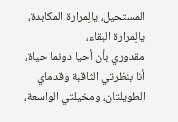المستحيل، يالِمرارة المكابدة، يالِمرارة البقاء،
مقدوري بأن أحيا دونما حياة، أنا بنظرتي الثاقبة وقدماي الطويلتان، ومخيلتي الواسعة،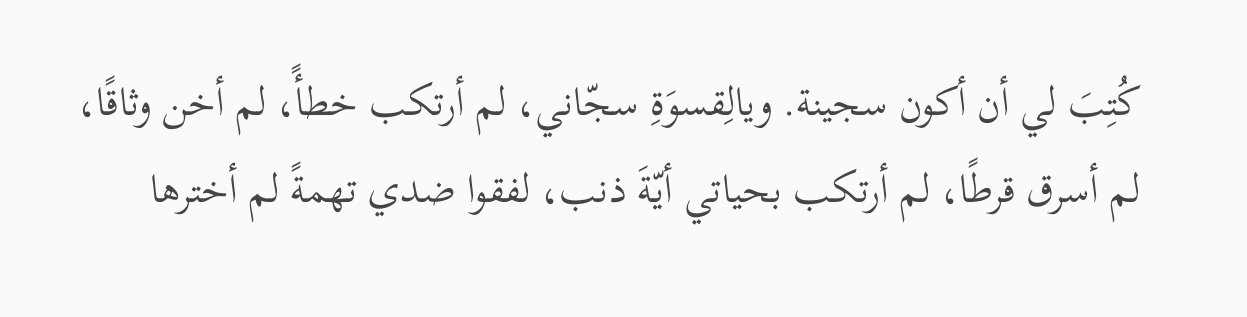كُتِبَ لي أن أكون سجينة. ويالِقسوَةِ سجّاني، لم أرتكب خطأً، لم أخن وثاقًا، لم أسرق قرطًا، لم أرتكب بحياتي أيّةَ ذنب، لفقوا ضدي تهمةً لم أخترها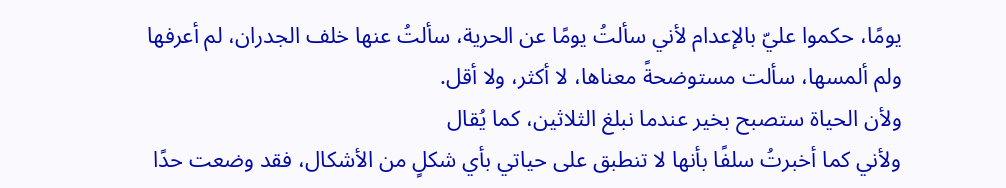يومًا، حكموا عليّ بالإعدام لأني سألتُ يومًا عن الحرية، سألتُ عنها خلف الجدران، لم أعرفها ولم ألمسها، سألت مستوضحةً معناها، لا أكثر، ولا أقل.
ولأن الحياة ستصبح بخير عندما نبلغ الثلاثين، كما يُقال
ولأني كما أخبرتُ سلفًا بأنها لا تنطبق على حياتي بأي شكلٍ من الأشكال، فقد وضعت حدًا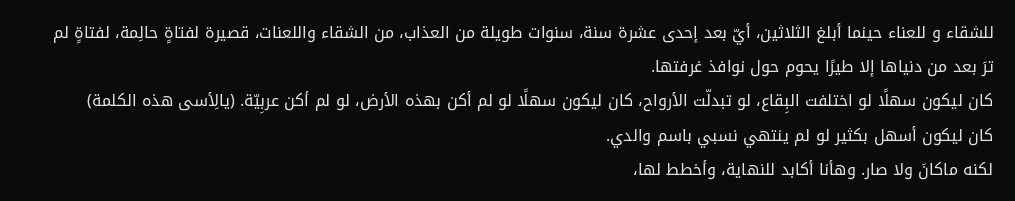للشقاء و للعناء حينما أبلغ الثلاثين، أيّ بعد إحدى عشرة سنة، سنوات طويلة من العذاب، من الشقاء واللعنات، قصيرة لفتاةٍ حالِمة، لفتاةٍ لم ترَ بعد من دنياها إلا طيرًا يحوم حول نوافذ غرفتها.
كان ليكون سهلًا لو اختلفت البِقاع، لو تبدلّت الأرواح، كان ليكون سهلًا لو لم أكن بهذه الأرض، لو لم أكن عربِيّة. (يالِأسى هذه الكلمة)
كان ليكون أسهل بكثير لو لم ينتهي نسبي باسم والدي.
لكنه ماكانَ ولا صار. وهأنا أكابد للنهاية، وأخطط لها،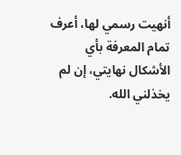أنهيت رسمي لها، أعرف تمام المعرفة بأي الأشكال نهايتي، إن لم يخذلني الله.